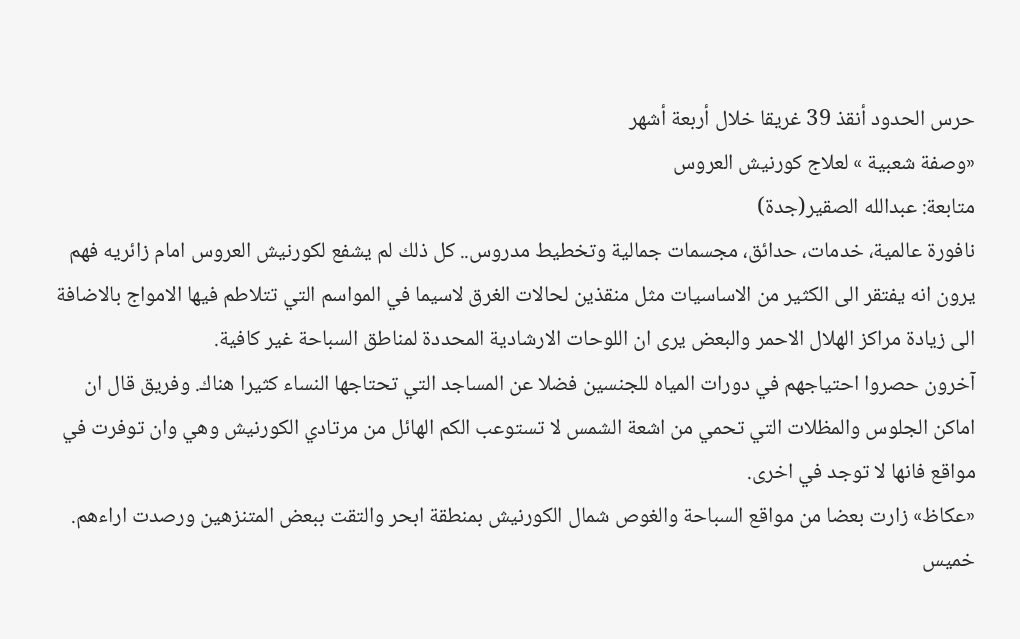حرس الحدود أنقذ 39 غريقا خلال أربعة أشهر
«وصفة شعبية » لعلاج كورنيش العروس
متابعة: عبدالله الصقير(جدة)
نافورة عالمية، خدمات، حدائق، مجسمات جمالية وتخطيط مدروس.. كل ذلك لم يشفع لكورنيش العروس امام زائريه فهم يرون انه يفتقر الى الكثير من الاساسيات مثل منقذين لحالات الغرق لاسيما في المواسم التي تتلاطم فيها الامواج بالاضافة الى زيادة مراكز الهلال الاحمر والبعض يرى ان اللوحات الارشادية المحددة لمناطق السباحة غير كافية.
آخرون حصروا احتياجهم في دورات المياه للجنسين فضلا عن المساجد التي تحتاجها النساء كثيرا هناك. وفريق قال ان اماكن الجلوس والمظلات التي تحمي من اشعة الشمس لا تستوعب الكم الهائل من مرتادي الكورنيش وهي وان توفرت في مواقع فانها لا توجد في اخرى.
«عكاظ» زارت بعضا من مواقع السباحة والغوص شمال الكورنيش بمنطقة ابحر والتقت ببعض المتنزهين ورصدت اراءهم.
خميس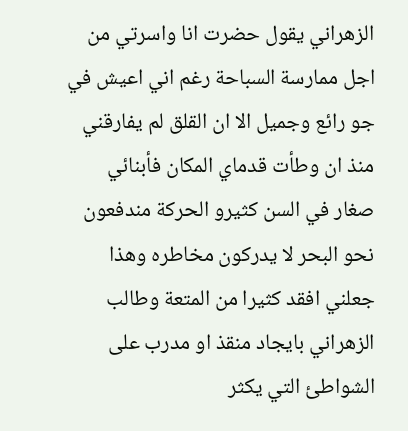الزهراني يقول حضرت انا واسرتي من اجل ممارسة السباحة رغم اني اعيش في جو رائع وجميل الا ان القلق لم يفارقني منذ ان وطأت قدماي المكان فأبنائي صغار في السن كثيرو الحركة مندفعون نحو البحر لا يدركون مخاطره وهذا جعلني افقد كثيرا من المتعة وطالب الزهراني بايجاد منقذ او مدرب على الشواطئ التي يكثر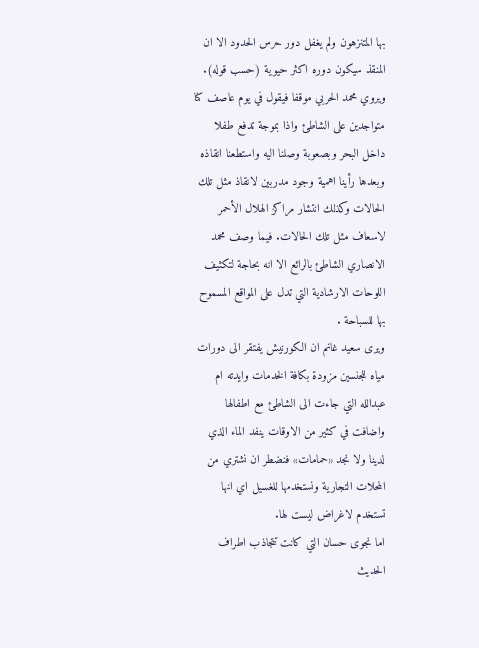بها المتنزهون ولم يغفل دور حرس الحدود الا ان المنقذ سيكون دوره اكثر حيوية (حسب قوله).
ويروي محمد الحربي موقفا فيقول في يوم عاصف كنا متواجدين على الشاطئ واذا بموجة تدفع طفلا داخل البحر وبصعوبة وصلنا اليه واستطعنا انقاذه وبعدها رأينا اهمية وجود مدربين لانقاذ مثل تلك الحالات وكذلك انتشار مراكز الهلال الأحمر لاسعاف مثل تلك الحالات. فيما وصف محمد الانصاري الشاطئ بالرائع الا انه بحاجة لتكثيف اللوحات الارشادية التي تدل على المواقع المسموح بها للسباحة .
ويرى سعيد غانم ان الكورنيش يفتقر الى دورات مياه للجنسين مزودة بكافة الخدمات وايدته ام عبدالله التي جاءت الى الشاطئ مع اطفالها واضافت في كثير من الاوقات ينفد الماء الذي لدينا ولا نجد «حمامات» فنضطر ان نشتري من المحلات التجارية ونستخدمها للغسيل اي انها تستخدم لاغراض ليست لها.
اما نجوى حسان التي كانت تتجاذب اطراف الحديث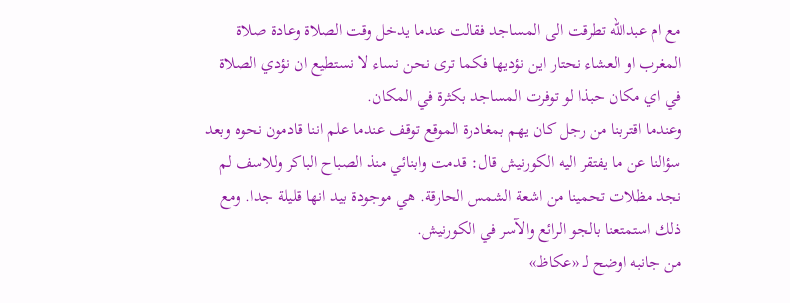مع ام عبدالله تطرقت الى المساجد فقالت عندما يدخل وقت الصلاة وعادة صلاة المغرب او العشاء نحتار اين نؤديها فكما ترى نحن نساء لا نستطيع ان نؤدي الصلاة في اي مكان حبذا لو توفرت المساجد بكثرة في المكان.
وعندما اقتربنا من رجل كان يهم بمغادرة الموقع توقف عندما علم اننا قادمون نحوه وبعد سؤالنا عن ما يفتقر اليه الكورنيش قال: قدمت وابنائي منذ الصباح الباكر وللاسف لم نجد مظلات تحمينا من اشعة الشمس الحارقة. هي موجودة بيد انها قليلة جدا. ومع ذلك استمتعنا بالجو الرائع والآسر في الكورنيش.
من جانبه اوضح لـ «عكاظ»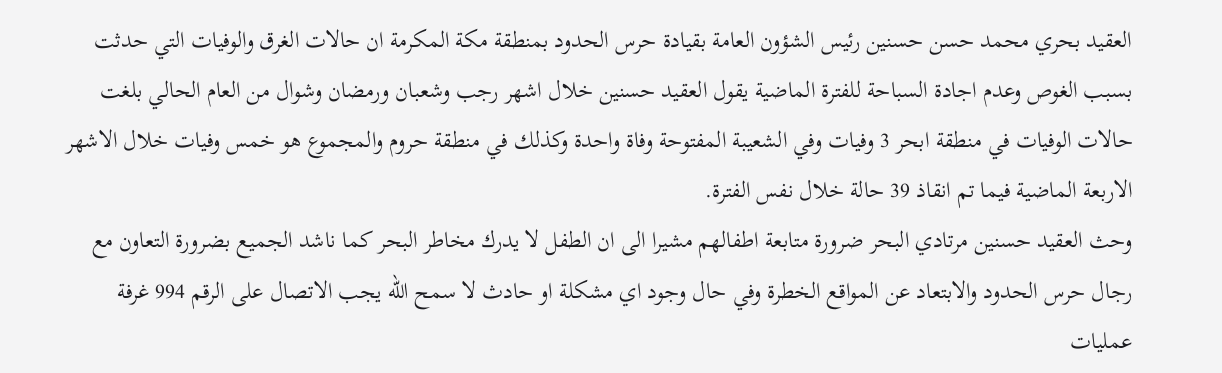العقيد بحري محمد حسن حسنين رئيس الشؤون العامة بقيادة حرس الحدود بمنطقة مكة المكرمة ان حالات الغرق والوفيات التي حدثت بسبب الغوص وعدم اجادة السباحة للفترة الماضية يقول العقيد حسنين خلال اشهر رجب وشعبان ورمضان وشوال من العام الحالي بلغت حالات الوفيات في منطقة ابحر 3 وفيات وفي الشعيبة المفتوحة وفاة واحدة وكذلك في منطقة حروم والمجموع هو خمس وفيات خلال الاشهر الاربعة الماضية فيما تم انقاذ 39 حالة خلال نفس الفترة.
وحث العقيد حسنين مرتادي البحر ضرورة متابعة اطفالهم مشيرا الى ان الطفل لا يدرك مخاطر البحر كما ناشد الجميع بضرورة التعاون مع رجال حرس الحدود والابتعاد عن المواقع الخطرة وفي حال وجود اي مشكلة او حادث لا سمح الله يجب الاتصال على الرقم 994 غرفة عمليات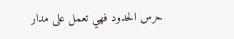حرس الحدود فهي تعمل على مدار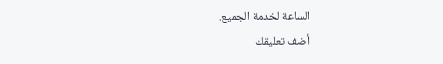الساعة لخدمة الجميع.
أضف تعليقك